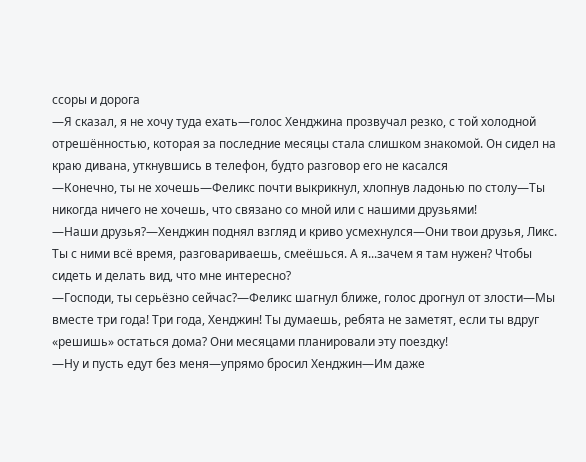ссоры и дорога
—Я сказал, я не хочу туда ехать—голос Хенджина прозвучал резко, с той холодной отрешённостью, которая за последние месяцы стала слишком знакомой. Он сидел на краю дивана, уткнувшись в телефон, будто разговор его не касался
—Конечно, ты не хочешь—Феликс почти выкрикнул, хлопнув ладонью по столу—Ты никогда ничего не хочешь, что связано со мной или с нашими друзьями!
—Наши друзья?—Хенджин поднял взгляд и криво усмехнулся—Они твои друзья, Ликс. Ты с ними всё время, разговариваешь, смеёшься. А я...зачем я там нужен? Чтобы сидеть и делать вид, что мне интересно?
—Господи, ты серьёзно сейчас?—Феликс шагнул ближе, голос дрогнул от злости—Мы вместе три года! Три года, Хенджин! Ты думаешь, ребята не заметят, если ты вдруг «решишь» остаться дома? Они месяцами планировали эту поездку!
—Ну и пусть едут без меня—упрямо бросил Хенджин—Им даже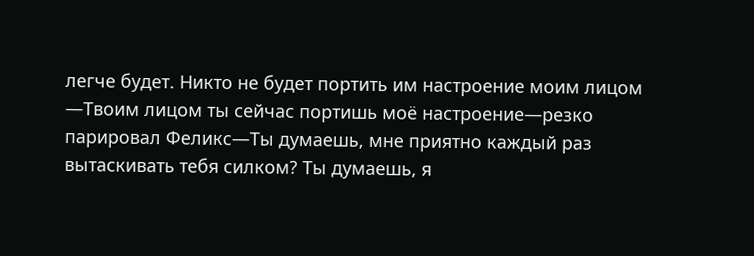легче будет. Никто не будет портить им настроение моим лицом
—Твоим лицом ты сейчас портишь моё настроение—резко парировал Феликс—Ты думаешь, мне приятно каждый раз вытаскивать тебя силком? Ты думаешь, я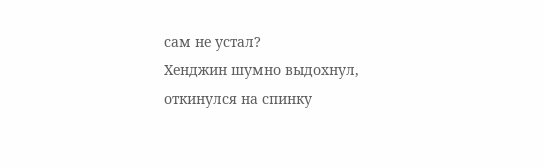сам не устал?
Хенджин шумно выдохнул, откинулся на спинку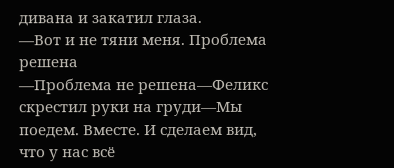дивана и закатил глаза.
—Вот и не тяни меня. Проблема решена
—Проблема не решена—Феликс скрестил руки на груди—Мы поедем. Вместе. И сделаем вид, что у нас всё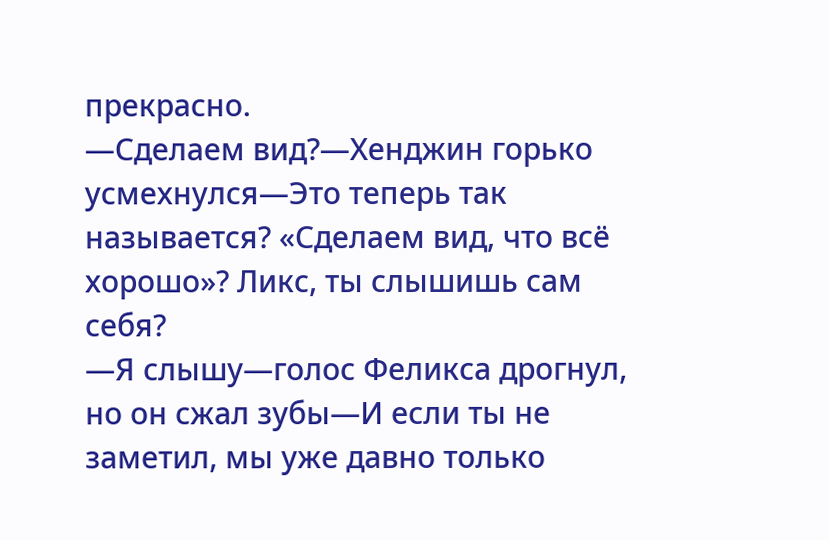прекрасно.
—Сделаем вид?—Хенджин горько усмехнулся—Это теперь так называется? «Сделаем вид, что всё хорошо»? Ликс, ты слышишь сам себя?
—Я слышу—голос Феликса дрогнул, но он сжал зубы—И если ты не заметил, мы уже давно только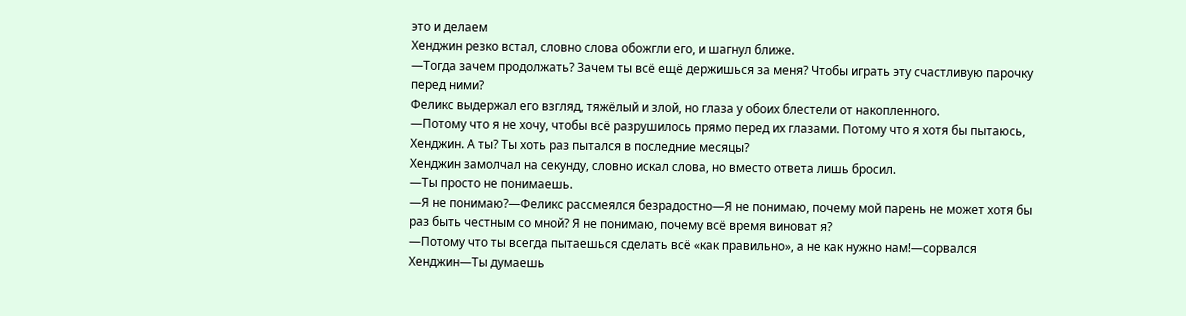это и делаем
Хенджин резко встал, словно слова обожгли его, и шагнул ближе.
—Тогда зачем продолжать? Зачем ты всё ещё держишься за меня? Чтобы играть эту счастливую парочку перед ними?
Феликс выдержал его взгляд, тяжёлый и злой, но глаза у обоих блестели от накопленного.
—Потому что я не хочу, чтобы всё разрушилось прямо перед их глазами. Потому что я хотя бы пытаюсь, Хенджин. А ты? Ты хоть раз пытался в последние месяцы?
Хенджин замолчал на секунду, словно искал слова, но вместо ответа лишь бросил.
—Ты просто не понимаешь.
—Я не понимаю?—Феликс рассмеялся безрадостно—Я не понимаю, почему мой парень не может хотя бы раз быть честным со мной? Я не понимаю, почему всё время виноват я?
—Потому что ты всегда пытаешься сделать всё «как правильно», а не как нужно нам!—сорвался Хенджин—Ты думаешь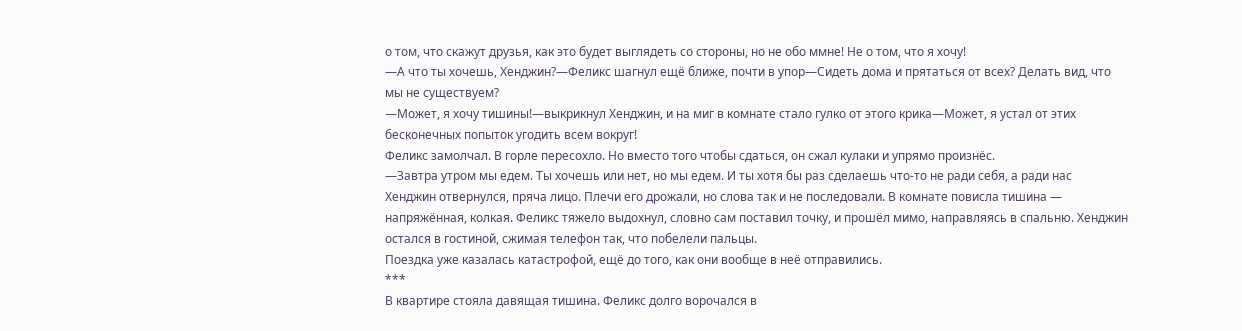о том, что скажут друзья, как это будет выглядеть со стороны, но не обо ммне! Не о том, что я хочу!
—А что ты хочешь, Хенджин?—Феликс шагнул ещё ближе, почти в упор—Сидеть дома и прятаться от всех? Делать вид, что мы не существуем?
—Может, я хочу тишины!—выкрикнул Хенджин, и на миг в комнате стало гулко от этого крика—Может, я устал от этих бесконечных попыток угодить всем вокруг!
Феликс замолчал. В горле пересохло. Но вместо того чтобы сдаться, он сжал кулаки и упрямо произнёс.
—Завтра утром мы едем. Ты хочешь или нет, но мы едем. И ты хотя бы раз сделаешь что-то не ради себя, а ради нас
Хенджин отвернулся, пряча лицо. Плечи его дрожали, но слова так и не последовали. В комнате повисла тишина — напряжённая, колкая. Феликс тяжело выдохнул, словно сам поставил точку, и прошёл мимо, направляясь в спальню. Хенджин остался в гостиной, сжимая телефон так, что побелели пальцы.
Поездка уже казалась катастрофой, ещё до того, как они вообще в неё отправились.
***
В квартире стояла давящая тишина. Феликс долго ворочался в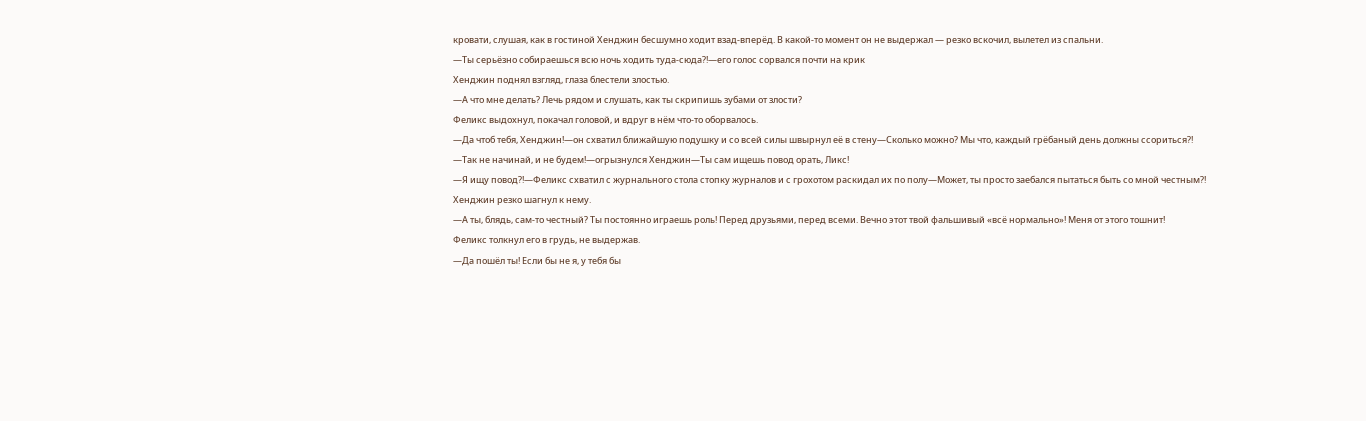кровати, слушая, как в гостиной Хенджин бесшумно ходит взад-вперёд. В какой-то момент он не выдержал — резко вскочил, вылетел из спальни.
—Ты серьёзно собираешься всю ночь ходить туда-сюда?!—его голос сорвался почти на крик
Хенджин поднял взгляд, глаза блестели злостью.
—А что мне делать? Лечь рядом и слушать, как ты скрипишь зубами от злости?
Феликс выдохнул, покачал головой, и вдруг в нём что-то оборвалось.
—Да чтоб тебя, Хенджин!—он схватил ближайшую подушку и со всей силы швырнул её в стену—Сколько можно? Мы что, каждый грёбаный день должны ссориться?!
—Так не начинай, и не будем!—огрызнулся Хенджин—Ты сам ищешь повод орать, Ликс!
—Я ищу повод?!—Феликс схватил с журнального стола стопку журналов и с грохотом раскидал их по полу—Может, ты просто заебался пытаться быть со мной честным?!
Хенджин резко шагнул к нему.
—А ты, блядь, сам-то честный? Ты постоянно играешь роль! Перед друзьями, перед всеми. Вечно этот твой фальшивый «всё нормально»! Меня от этого тошнит!
Феликс толкнул его в грудь, не выдержав.
—Да пошёл ты! Если бы не я, у тебя бы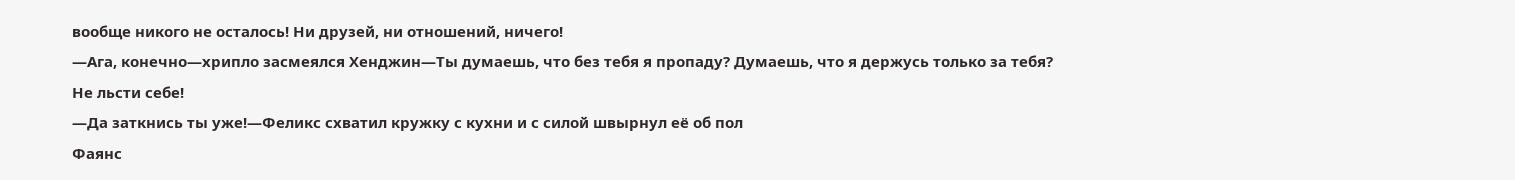вообще никого не осталось! Ни друзей, ни отношений, ничего!
—Ага, конечно—хрипло засмеялся Хенджин—Ты думаешь, что без тебя я пропаду? Думаешь, что я держусь только за тебя? Не льсти себе!
—Да заткнись ты уже!—Феликс схватил кружку с кухни и с силой швырнул её об пол
Фаянс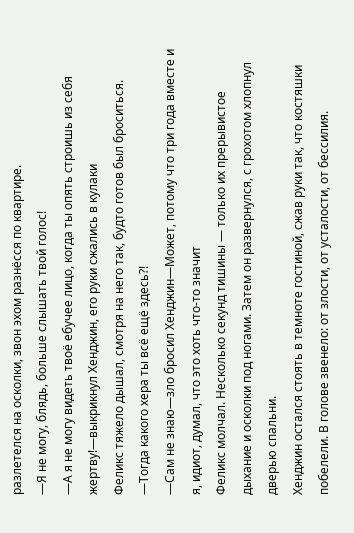разлетелся на осколки, звон эхом разнёсся по квартире.
—Я не могу, блядь, больше слышать твой голос!
—А я не могу видеть твоё ебучее лицо, когда ты опять строишь из себя жертву!—выкрикнул Хенджин, его руки сжались в кулаки
Феликс тяжело дышал, смотря на него так, будто готов был броситься.
—Тогда какого хера ты всё ещё здесь?!
—Сам не знаю—зло бросил Хенджин—Может, потому что три года вместе и я, идиот, думал, что это хоть что-то значит
Феликс молчал. Несколько секунд тишины — только их прерывистое дыхание и осколки под ногами. Затем он развернулся, с грохотом хлопнул дверью спальни.
Хенджин остался стоять в темноте гостиной, сжав руки так, что костяшки побелели. В голове звенело: от злости, от усталости, от бессилия.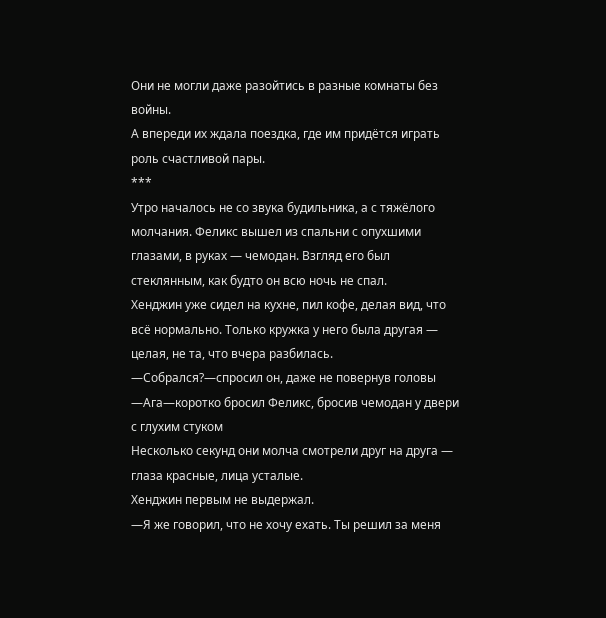Они не могли даже разойтись в разные комнаты без войны.
А впереди их ждала поездка, где им придётся играть роль счастливой пары.
***
Утро началось не со звука будильника, а с тяжёлого молчания. Феликс вышел из спальни с опухшими глазами, в руках — чемодан. Взгляд его был стеклянным, как будто он всю ночь не спал.
Хенджин уже сидел на кухне, пил кофе, делая вид, что всё нормально. Только кружка у него была другая — целая, не та, что вчера разбилась.
—Собрался?—спросил он, даже не повернув головы
—Ага—коротко бросил Феликс, бросив чемодан у двери с глухим стуком
Несколько секунд они молча смотрели друг на друга — глаза красные, лица усталые.
Хенджин первым не выдержал.
—Я же говорил, что не хочу ехать. Ты решил за меня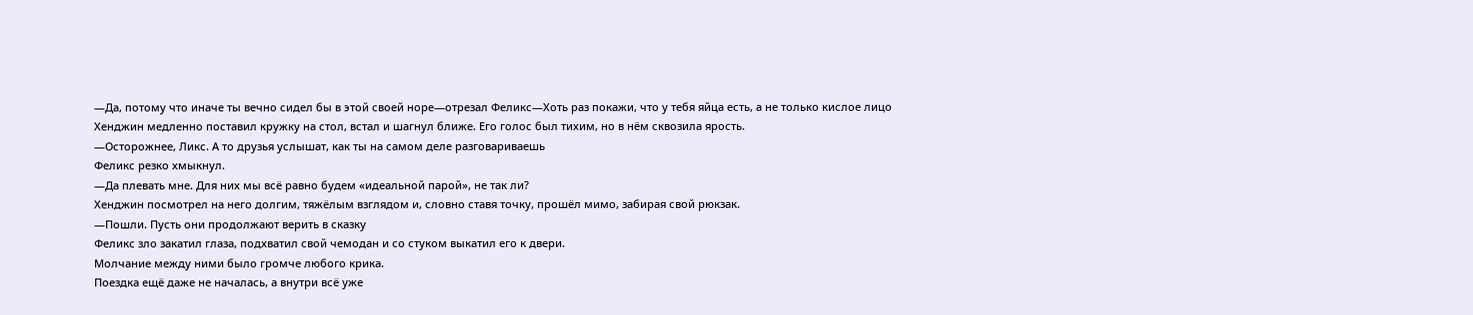—Да, потому что иначе ты вечно сидел бы в этой своей норе—отрезал Феликс—Хоть раз покажи, что у тебя яйца есть, а не только кислое лицо
Хенджин медленно поставил кружку на стол, встал и шагнул ближе. Его голос был тихим, но в нём сквозила ярость.
—Осторожнее, Ликс. А то друзья услышат, как ты на самом деле разговариваешь
Феликс резко хмыкнул.
—Да плевать мне. Для них мы всё равно будем «идеальной парой», не так ли?
Хенджин посмотрел на него долгим, тяжёлым взглядом и, словно ставя точку, прошёл мимо, забирая свой рюкзак.
—Пошли. Пусть они продолжают верить в сказку
Феликс зло закатил глаза, подхватил свой чемодан и со стуком выкатил его к двери.
Молчание между ними было громче любого крика.
Поездка ещё даже не началась, а внутри всё уже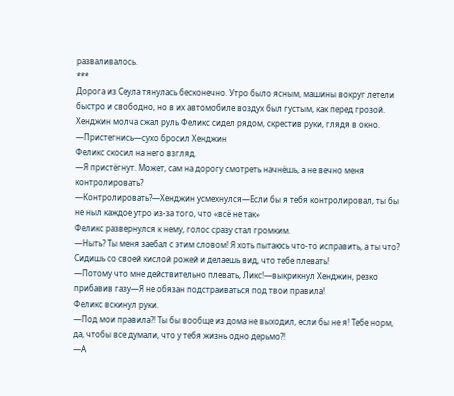разваливалось.
***
Дорога из Сеула тянулась бесконечно. Утро было ясным, машины вокруг летели быстро и свободно, но в их автомобиле воздух был густым, как перед грозой.
Хенджин молча сжал руль Феликс сидел рядом, скрестив руки, глядя в окно.
—Пристегнись—сухо бросил Хенджин
Феликс скосил на него взгляд.
—Я пристёгнут. Может, сам на дорогу смотреть начнёшь, а не вечно меня контролировать?
—Контролировать?—Хенджин усмехнулся—Если бы я тебя контролировал, ты бы не ныл каждое утро из-за того, что «всё не так»
Феликс развернулся к нему, голос сразу стал громким.
—Ныть? Ты меня заебал с этим словом! Я хоть пытаюсь что-то исправить, а ты что? Сидишь со своей кислой рожей и делаешь вид, что тебе плевать!
—Потому что мне действительно плевать, Ликс!—выкрикнул Хенджин, резко прибавив газу—Я не обязан подстраиваться под твои правила!
Феликс вскинул руки.
—Под мои правила?! Ты бы вообще из дома не выходил, если бы не я! Тебе норм, да, чтобы все думали, что у тебя жизнь одно дерьмо?!
—А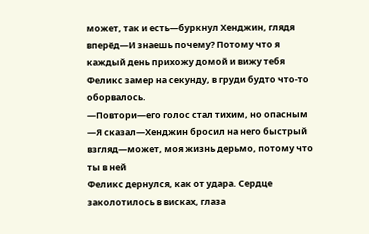может, так и есть—буркнул Хенджин, глядя вперёд—И знаешь почему? Потому что я каждый день прихожу домой и вижу тебя
Феликс замер на секунду, в груди будто что-то оборвалось.
—Повтори—его голос стал тихим, но опасным
—Я сказал—Хенджин бросил на него быстрый взгляд—может, моя жизнь дерьмо, потому что ты в ней
Феликс дернулся, как от удара. Сердце заколотилось в висках, глаза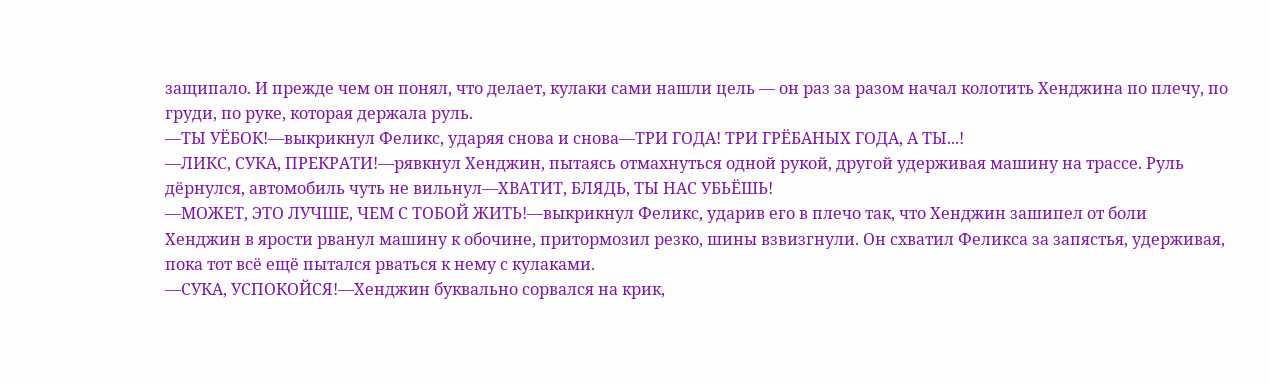защипало. И прежде чем он понял, что делает, кулаки сами нашли цель — он раз за разом начал колотить Хенджина по плечу, по груди, по руке, которая держала руль.
—ТЫ УЁБОК!—выкрикнул Феликс, ударяя снова и снова—ТРИ ГОДА! ТРИ ГРЁБАНЫХ ГОДА, А ТЫ...!
—ЛИКС, СУКА, ПРЕКРАТИ!—рявкнул Хенджин, пытаясь отмахнуться одной рукой, другой удерживая машину на трассе. Руль дёрнулся, автомобиль чуть не вильнул—ХВАТИТ, БЛЯДЬ, ТЫ НАС УБЬЁШЬ!
—МОЖЕТ, ЭТО ЛУЧШЕ, ЧЕМ С ТОБОЙ ЖИТЬ!—выкрикнул Феликс, ударив его в плечо так, что Хенджин зашипел от боли
Хенджин в ярости рванул машину к обочине, притормозил резко, шины взвизгнули. Он схватил Феликса за запястья, удерживая, пока тот всё ещё пытался рваться к нему с кулаками.
—СУКА, УСПОКОЙСЯ!—Хенджин буквально сорвался на крик,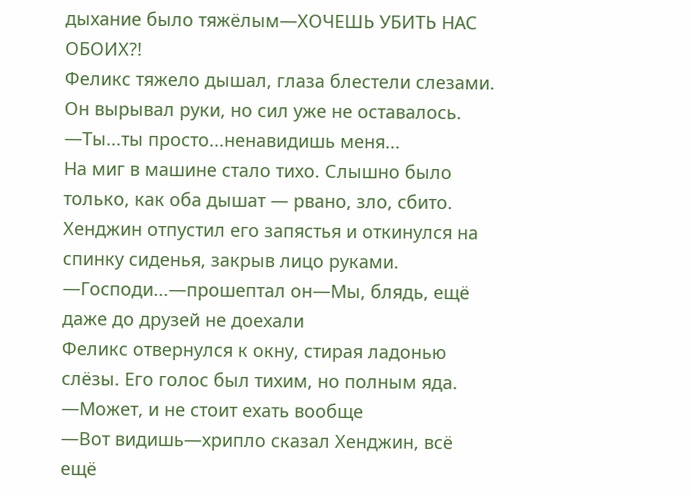дыхание было тяжёлым—ХОЧЕШЬ УБИТЬ НАС ОБОИХ?!
Феликс тяжело дышал, глаза блестели слезами. Он вырывал руки, но сил уже не оставалось.
—Ты...ты просто...ненавидишь меня...
На миг в машине стало тихо. Слышно было только, как оба дышат — рвано, зло, сбито.
Хенджин отпустил его запястья и откинулся на спинку сиденья, закрыв лицо руками.
—Господи...—прошептал он—Мы, блядь, ещё даже до друзей не доехали
Феликс отвернулся к окну, стирая ладонью слёзы. Его голос был тихим, но полным яда.
—Может, и не стоит ехать вообще
—Вот видишь—хрипло сказал Хенджин, всё ещё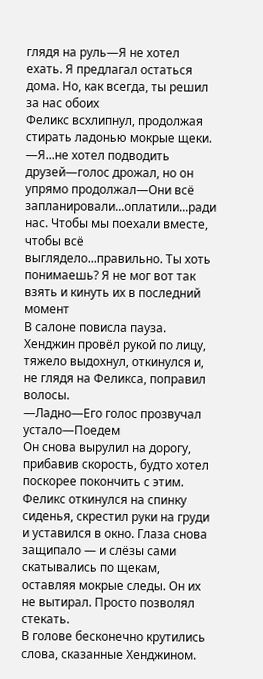глядя на руль—Я не хотел ехать. Я предлагал остаться дома. Но, как всегда, ты решил за нас обоих
Феликс всхлипнул, продолжая стирать ладонью мокрые щеки.
—Я...не хотел подводить друзей—голос дрожал, но он упрямо продолжал—Они всё запланировали...оплатили...ради нас. Чтобы мы поехали вместе, чтобы всё выглядело...правильно. Ты хоть понимаешь? Я не мог вот так взять и кинуть их в последний момент
В салоне повисла пауза. Хенджин провёл рукой по лицу, тяжело выдохнул, откинулся и, не глядя на Феликса, поправил волосы.
—Ладно—Его голос прозвучал устало—Поедем
Он снова вырулил на дорогу, прибавив скорость, будто хотел поскорее покончить с этим.
Феликс откинулся на спинку сиденья, скрестил руки на груди и уставился в окно. Глаза снова защипало — и слёзы сами скатывались по щекам, оставляя мокрые следы. Он их не вытирал. Просто позволял стекать.
В голове бесконечно крутились слова, сказанные Хенджином.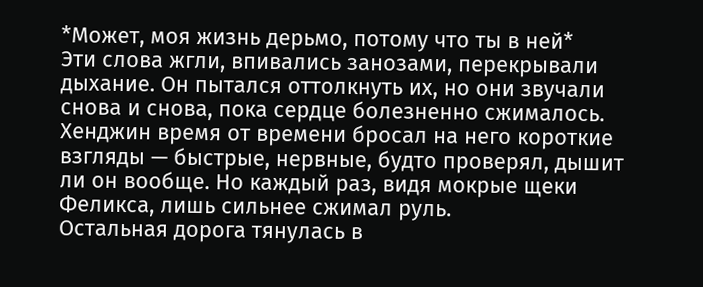*Может, моя жизнь дерьмо, потому что ты в ней*
Эти слова жгли, впивались занозами, перекрывали дыхание. Он пытался оттолкнуть их, но они звучали снова и снова, пока сердце болезненно сжималось.
Хенджин время от времени бросал на него короткие взгляды — быстрые, нервные, будто проверял, дышит ли он вообще. Но каждый раз, видя мокрые щеки Феликса, лишь сильнее сжимал руль.
Остальная дорога тянулась в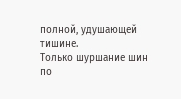полной, удушающей тишине.
Только шуршание шин по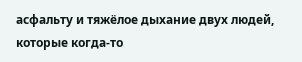асфальту и тяжёлое дыхание двух людей, которые когда-то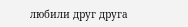любили друг друга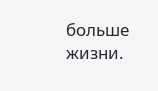больше жизни.